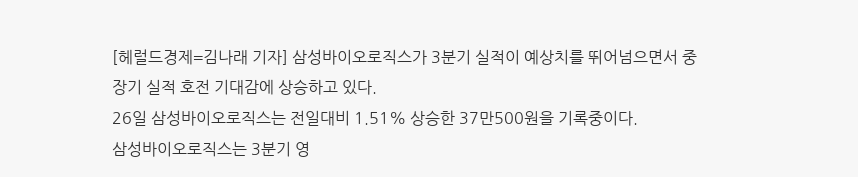[헤럴드경제=김나래 기자] 삼성바이오로직스가 3분기 실적이 예상치를 뛰어넘으면서 중장기 실적 호전 기대감에 상승하고 있다.
26일 삼성바이오로직스는 전일대비 1.51% 상승한 37만500원을 기록중이다.
삼성바이오로직스는 3분기 영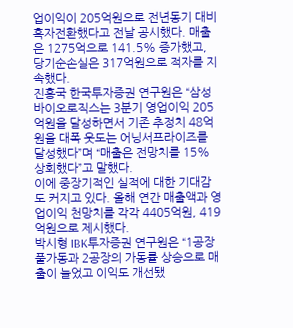업이익이 205억원으로 전년동기 대비 흑자전환했다고 전날 공시했다. 매출은 1275억으로 141.5% 증가했고, 당기순손실은 317억원으로 적자를 지속했다.
진흥국 한국투자증권 연구원은 “삼성바이오로직스는 3분기 영업이익 205억원을 달성하면서 기존 추정치 48억원을 대폭 웃도는 어닝서프라이즈를 달성했다”며 “매출은 전망치를 15% 상회했다”고 말했다.
이에 중장기적인 실적에 대한 기대감도 커지고 있다. 올해 연간 매출액과 영업이익 천망치를 각각 4405억원, 419억원으로 제시했다.
박시형 IBK투자증권 연구원은 “1공장 풀가동과 2공장의 가동률 상승으로 매출이 늘었고 이익도 개선됐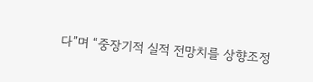다”며 “중장기적 실적 전망치를 상향조정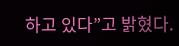하고 있다”고 밝혔다.